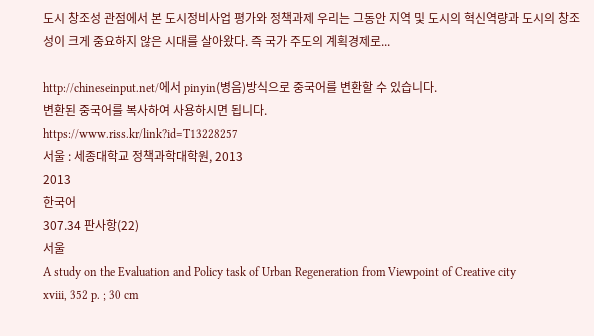도시 창조성 관점에서 본 도시정비사업 평가와 정책과제 우리는 그동안 지역 및 도시의 혁신역량과 도시의 창조성이 크게 중요하지 않은 시대를 살아왔다. 즉 국가 주도의 계획경제로...

http://chineseinput.net/에서 pinyin(병음)방식으로 중국어를 변환할 수 있습니다.
변환된 중국어를 복사하여 사용하시면 됩니다.
https://www.riss.kr/link?id=T13228257
서울 : 세종대학교 정책과학대학원, 2013
2013
한국어
307.34 판사항(22)
서울
A study on the Evaluation and Policy task of Urban Regeneration from Viewpoint of Creative city
xviii, 352 p. ; 30 cm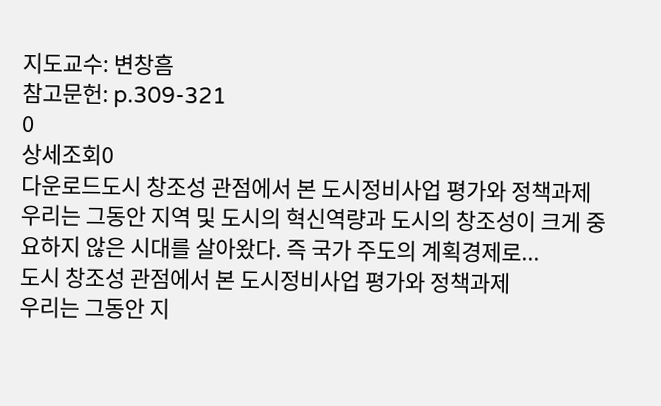지도교수: 변창흠
참고문헌: p.309-321
0
상세조회0
다운로드도시 창조성 관점에서 본 도시정비사업 평가와 정책과제 우리는 그동안 지역 및 도시의 혁신역량과 도시의 창조성이 크게 중요하지 않은 시대를 살아왔다. 즉 국가 주도의 계획경제로...
도시 창조성 관점에서 본 도시정비사업 평가와 정책과제
우리는 그동안 지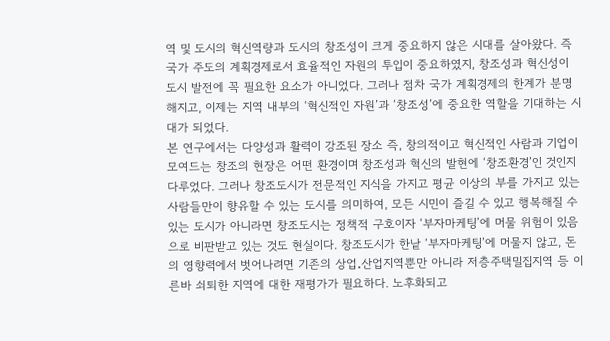역 및 도시의 혁신역량과 도시의 창조성이 크게 중요하지 않은 시대를 살아왔다. 즉 국가 주도의 계획경제로서 효율적인 자원의 투입이 중요하였지, 창조성과 혁신성이 도시 발전에 꼭 필요한 요소가 아니었다. 그러나 점차 국가 계획경제의 한계가 분명해지고, 이제는 지역 내부의 ‘혁신적인 자원’과 ‘창조성’에 중요한 역할을 기대하는 시대가 되었다.
본 연구에서는 다양성과 활력이 강조된 장소 즉, 창의적이고 혁신적인 사람과 기업이 모여드는 창조의 현장은 어떤 환경이며 창조성과 혁신의 발현에 ‘창조환경’인 것인지 다루었다. 그러나 창조도시가 전문적인 지식을 가지고 평균 이상의 부를 가지고 있는 사람들만이 향유할 수 있는 도시를 의미하여, 모든 시민이 즐길 수 있고 행복해질 수 있는 도시가 아니라면 창조도시는 정책적 구호이자 ‘부자마케팅’에 머물 위험이 있음으로 비판받고 있는 것도 현실이다. 창조도시가 한낱 ‘부자마케팅’에 머물지 않고, 돈의 영향력에서 벗어나려면 기존의 상업․산업지역뿐만 아니라 저층주택밀집지역 등 이른바 쇠퇴한 지역에 대한 재평가가 필요하다. 노후화되고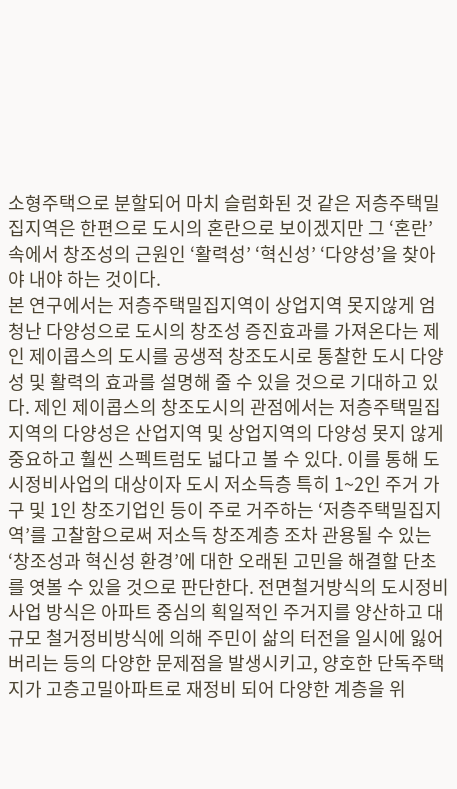소형주택으로 분할되어 마치 슬럼화된 것 같은 저층주택밀집지역은 한편으로 도시의 혼란으로 보이겠지만 그 ‘혼란’ 속에서 창조성의 근원인 ‘활력성’ ‘혁신성’ ‘다양성’을 찾아야 내야 하는 것이다.
본 연구에서는 저층주택밀집지역이 상업지역 못지않게 엄청난 다양성으로 도시의 창조성 증진효과를 가져온다는 제인 제이콥스의 도시를 공생적 창조도시로 통찰한 도시 다양성 및 활력의 효과를 설명해 줄 수 있을 것으로 기대하고 있다. 제인 제이콥스의 창조도시의 관점에서는 저층주택밀집지역의 다양성은 산업지역 및 상업지역의 다양성 못지 않게 중요하고 훨씬 스펙트럼도 넓다고 볼 수 있다. 이를 통해 도시정비사업의 대상이자 도시 저소득층 특히 1~2인 주거 가구 및 1인 창조기업인 등이 주로 거주하는 ‘저층주택밀집지역’를 고찰함으로써 저소득 창조계층 조차 관용될 수 있는 ‘창조성과 혁신성 환경’에 대한 오래된 고민을 해결할 단초를 엿볼 수 있을 것으로 판단한다. 전면철거방식의 도시정비사업 방식은 아파트 중심의 획일적인 주거지를 양산하고 대규모 철거정비방식에 의해 주민이 삶의 터전을 일시에 잃어버리는 등의 다양한 문제점을 발생시키고, 양호한 단독주택지가 고층고밀아파트로 재정비 되어 다양한 계층을 위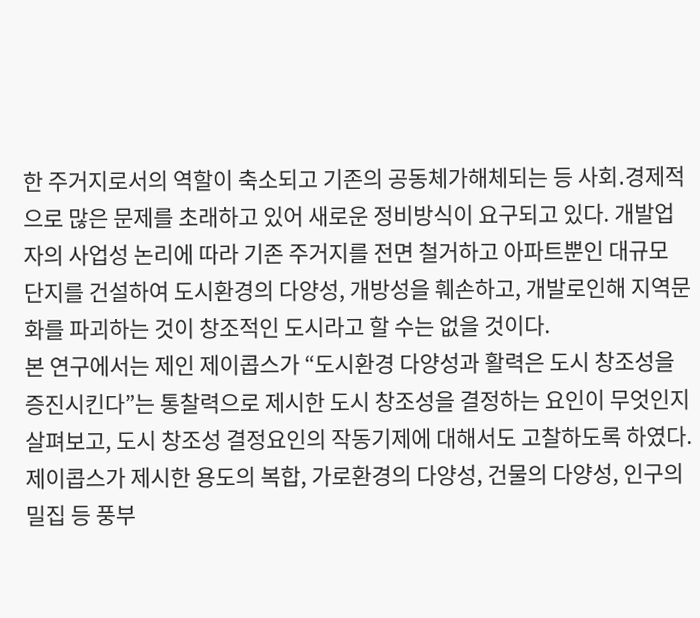한 주거지로서의 역할이 축소되고 기존의 공동체가해체되는 등 사회․경제적으로 많은 문제를 초래하고 있어 새로운 정비방식이 요구되고 있다. 개발업자의 사업성 논리에 따라 기존 주거지를 전면 철거하고 아파트뿐인 대규모 단지를 건설하여 도시환경의 다양성, 개방성을 훼손하고, 개발로인해 지역문화를 파괴하는 것이 창조적인 도시라고 할 수는 없을 것이다.
본 연구에서는 제인 제이콥스가 “도시환경 다양성과 활력은 도시 창조성을 증진시킨다”는 통찰력으로 제시한 도시 창조성을 결정하는 요인이 무엇인지 살펴보고, 도시 창조성 결정요인의 작동기제에 대해서도 고찰하도록 하였다. 제이콥스가 제시한 용도의 복합, 가로환경의 다양성, 건물의 다양성, 인구의 밀집 등 풍부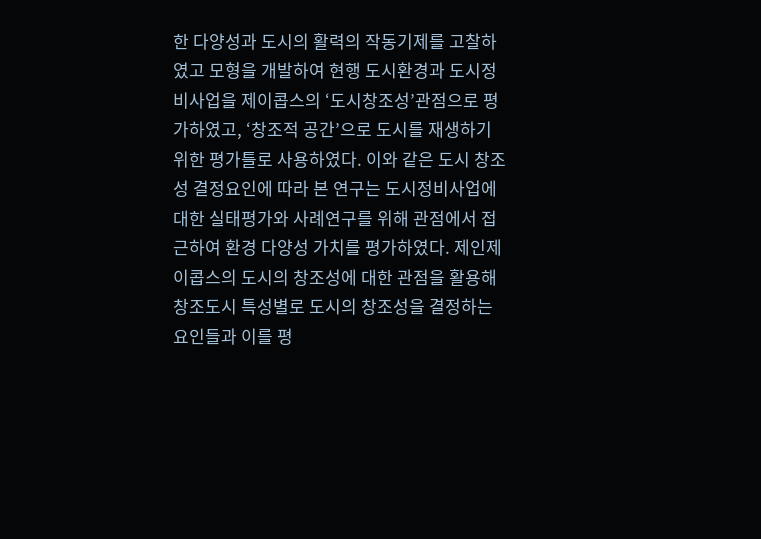한 다양성과 도시의 활력의 작동기제를 고찰하였고 모형을 개발하여 현행 도시환경과 도시정비사업을 제이콥스의 ‘도시창조성’관점으로 평가하였고, ‘창조적 공간’으로 도시를 재생하기 위한 평가틀로 사용하였다. 이와 같은 도시 창조성 결정요인에 따라 본 연구는 도시정비사업에 대한 실태평가와 사례연구를 위해 관점에서 접근하여 환경 다양성 가치를 평가하였다. 제인제이콥스의 도시의 창조성에 대한 관점을 활용해 창조도시 특성별로 도시의 창조성을 결정하는 요인들과 이를 평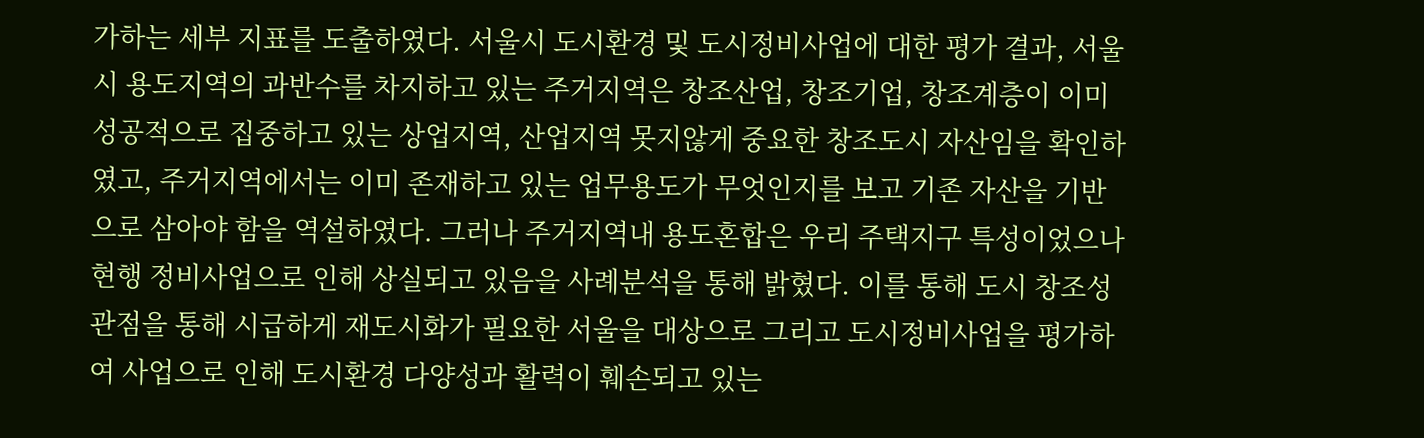가하는 세부 지표를 도출하였다. 서울시 도시환경 및 도시정비사업에 대한 평가 결과, 서울시 용도지역의 과반수를 차지하고 있는 주거지역은 창조산업, 창조기업, 창조계층이 이미 성공적으로 집중하고 있는 상업지역, 산업지역 못지않게 중요한 창조도시 자산임을 확인하였고, 주거지역에서는 이미 존재하고 있는 업무용도가 무엇인지를 보고 기존 자산을 기반으로 삼아야 함을 역설하였다. 그러나 주거지역내 용도혼합은 우리 주택지구 특성이었으나 현행 정비사업으로 인해 상실되고 있음을 사례분석을 통해 밝혔다. 이를 통해 도시 창조성 관점을 통해 시급하게 재도시화가 필요한 서울을 대상으로 그리고 도시정비사업을 평가하여 사업으로 인해 도시환경 다양성과 활력이 훼손되고 있는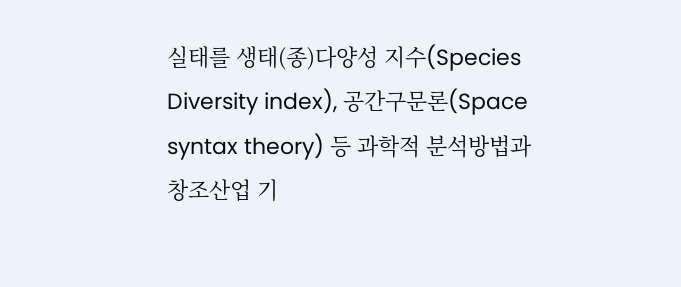실태를 생태(종)다양성 지수(Species Diversity index), 공간구문론(Space syntax theory) 등 과학적 분석방법과 창조산업 기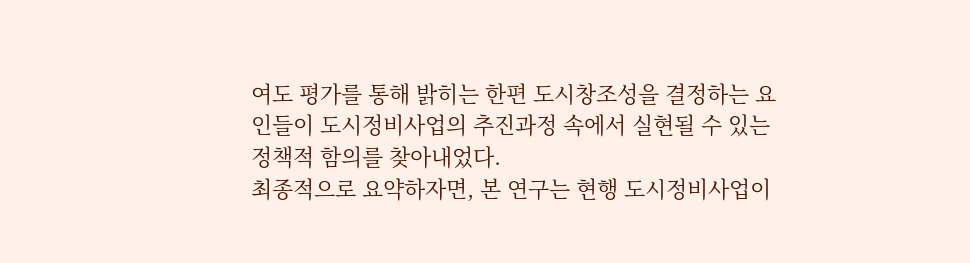여도 평가를 통해 밝히는 한편 도시창조성을 결정하는 요인들이 도시정비사업의 추진과정 속에서 실현될 수 있는 정책적 함의를 찾아내었다.
최종적으로 요약하자면, 본 연구는 현행 도시정비사업이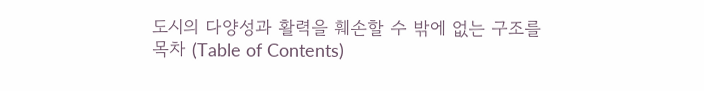도시의 다양성과 활력을 훼손할 수 밖에 없는 구조를
목차 (Table of Contents)